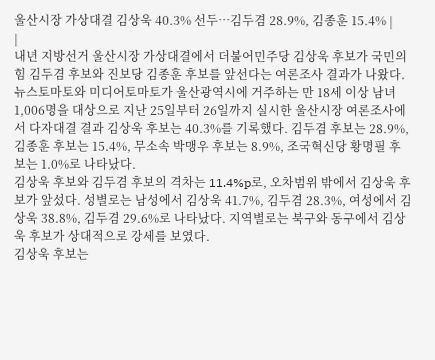울산시장 가상대결 김상욱 40.3% 선두…김두겸 28.9%, 김종훈 15.4% |
|
내년 지방선거 울산시장 가상대결에서 더불어민주당 김상욱 후보가 국민의힘 김두겸 후보와 진보당 김종훈 후보를 앞선다는 여론조사 결과가 나왔다.
뉴스토마토와 미디어토마토가 울산광역시에 거주하는 만 18세 이상 남녀 1,006명을 대상으로 지난 25일부터 26일까지 실시한 울산시장 여론조사에서 다자대결 결과 김상욱 후보는 40.3%를 기록했다. 김두겸 후보는 28.9%, 김종훈 후보는 15.4%, 무소속 박맹우 후보는 8.9%, 조국혁신당 황명필 후보는 1.0%로 나타났다.
김상욱 후보와 김두겸 후보의 격차는 11.4%p로, 오차범위 밖에서 김상욱 후보가 앞섰다. 성별로는 남성에서 김상욱 41.7%, 김두겸 28.3%, 여성에서 김상욱 38.8%, 김두겸 29.6%로 나타났다. 지역별로는 북구와 동구에서 김상욱 후보가 상대적으로 강세를 보였다.
김상욱 후보는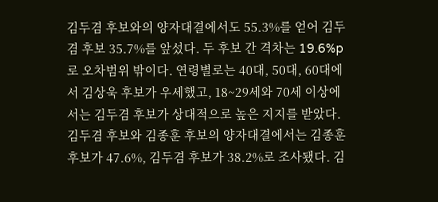김두겸 후보와의 양자대결에서도 55.3%를 얻어 김두겸 후보 35.7%를 앞섰다. 두 후보 간 격차는 19.6%p로 오차범위 밖이다. 연령별로는 40대, 50대, 60대에서 김상욱 후보가 우세했고, 18~29세와 70세 이상에서는 김두겸 후보가 상대적으로 높은 지지를 받았다.
김두겸 후보와 김종훈 후보의 양자대결에서는 김종훈 후보가 47.6%, 김두겸 후보가 38.2%로 조사됐다. 김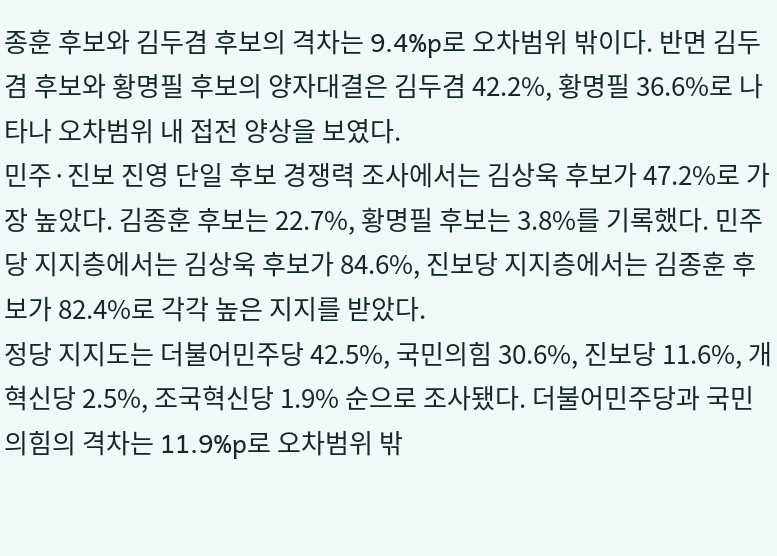종훈 후보와 김두겸 후보의 격차는 9.4%p로 오차범위 밖이다. 반면 김두겸 후보와 황명필 후보의 양자대결은 김두겸 42.2%, 황명필 36.6%로 나타나 오차범위 내 접전 양상을 보였다.
민주·진보 진영 단일 후보 경쟁력 조사에서는 김상욱 후보가 47.2%로 가장 높았다. 김종훈 후보는 22.7%, 황명필 후보는 3.8%를 기록했다. 민주당 지지층에서는 김상욱 후보가 84.6%, 진보당 지지층에서는 김종훈 후보가 82.4%로 각각 높은 지지를 받았다.
정당 지지도는 더불어민주당 42.5%, 국민의힘 30.6%, 진보당 11.6%, 개혁신당 2.5%, 조국혁신당 1.9% 순으로 조사됐다. 더불어민주당과 국민의힘의 격차는 11.9%p로 오차범위 밖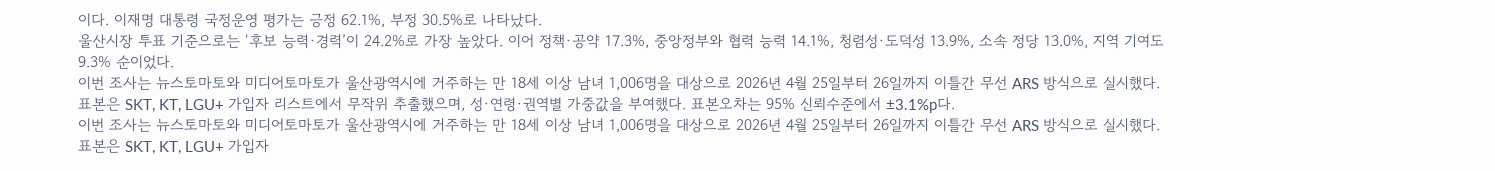이다. 이재명 대통령 국정운영 평가는 긍정 62.1%, 부정 30.5%로 나타났다.
울산시장 투표 기준으로는 ‘후보 능력·경력’이 24.2%로 가장 높았다. 이어 정책·공약 17.3%, 중앙정부와 협력 능력 14.1%, 청렴성·도덕성 13.9%, 소속 정당 13.0%, 지역 기여도 9.3% 순이었다.
이번 조사는 뉴스토마토와 미디어토마토가 울산광역시에 거주하는 만 18세 이상 남녀 1,006명을 대상으로 2026년 4월 25일부터 26일까지 이틀간 무선 ARS 방식으로 실시했다. 표본은 SKT, KT, LGU+ 가입자 리스트에서 무작위 추출했으며, 성·연령·권역별 가중값을 부여했다. 표본오차는 95% 신뢰수준에서 ±3.1%p다.
이번 조사는 뉴스토마토와 미디어토마토가 울산광역시에 거주하는 만 18세 이상 남녀 1,006명을 대상으로 2026년 4월 25일부터 26일까지 이틀간 무선 ARS 방식으로 실시했다. 표본은 SKT, KT, LGU+ 가입자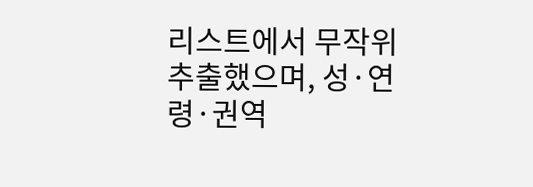리스트에서 무작위 추출했으며, 성·연령·권역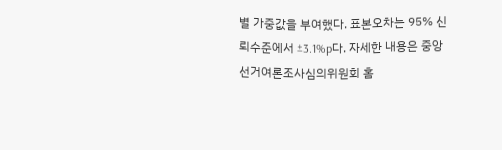별 가중값을 부여했다. 표본오차는 95% 신뢰수준에서 ±3.1%p다. 자세한 내용은 중앙선거여론조사심의위원회 홈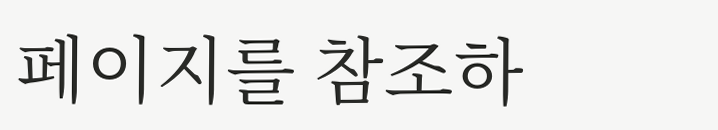페이지를 참조하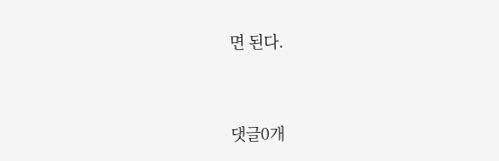면 된다.



댓글0개